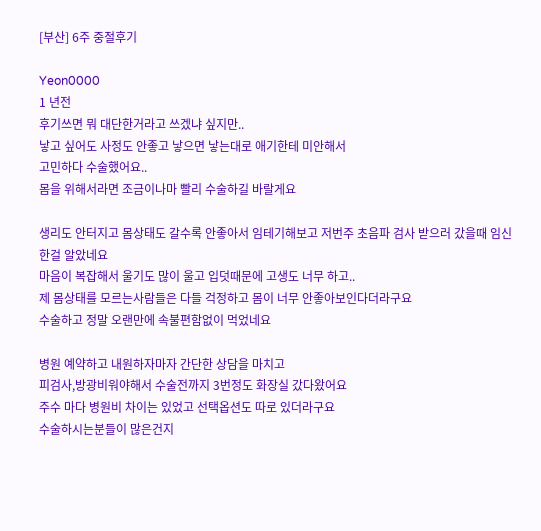[부산] 6주 중절후기

Yeon0000
1 년전
후기쓰면 뭐 대단한거라고 쓰겠냐 싶지만..
낳고 싶어도 사정도 안좋고 낳으면 낳는대로 애기한테 미안해서
고민하다 수술했어요..
몸을 위해서라면 조금이나마 빨리 수술하길 바랄게요

생리도 안터지고 몸상태도 갈수록 안좋아서 임테기해보고 저번주 초음파 검사 받으러 갔을때 임신한걸 알았네요
마음이 복잡해서 울기도 많이 울고 입덧때문에 고생도 너무 하고..
제 몸상태를 모르는사람들은 다들 걱정하고 몸이 너무 안좋아보인다더라구요
수술하고 정말 오랜만에 속불편함없이 먹었네요

병원 예약하고 내원하자마자 간단한 상담을 마치고
피검사,방광비워야해서 수술전까지 3번정도 화장실 갔다왔어요
주수 마다 병원비 차이는 있었고 선택옵션도 따로 있더라구요
수술하시는분들이 많은건지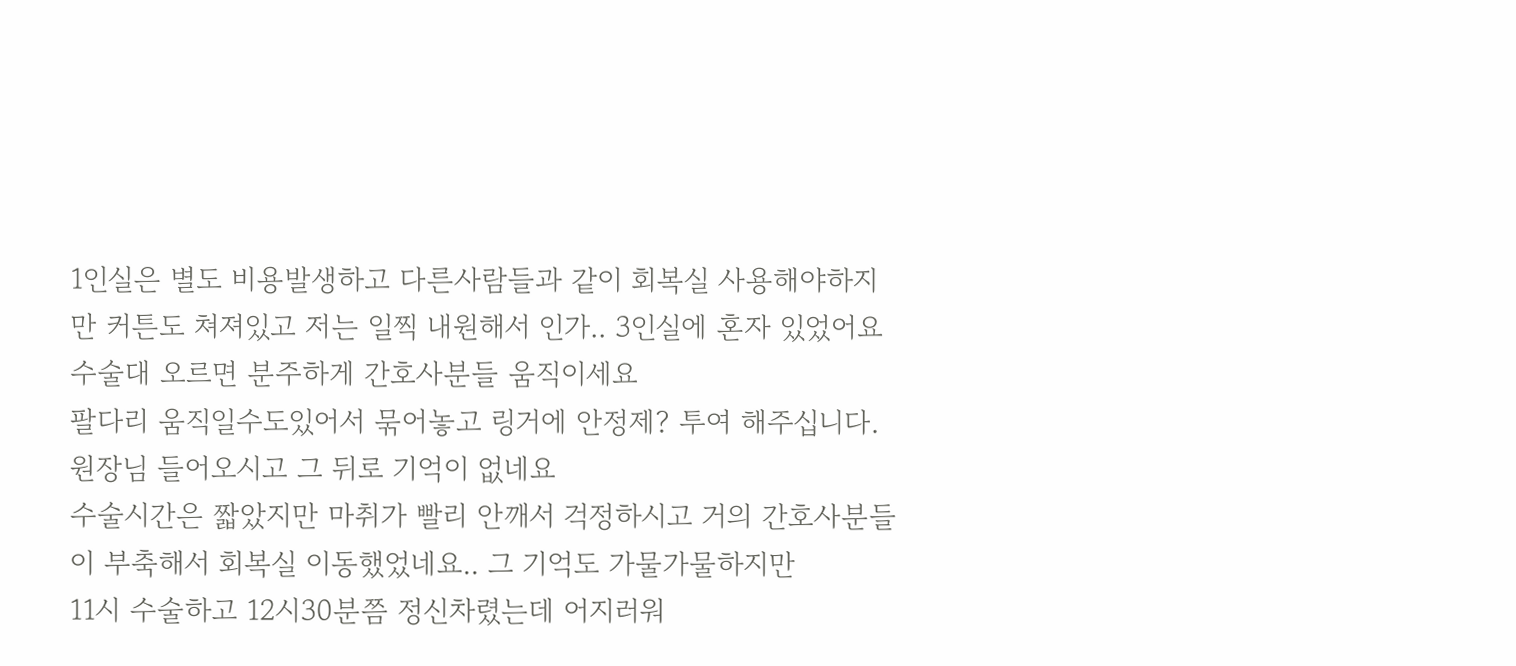1인실은 별도 비용발생하고 다른사람들과 같이 회복실 사용해야하지만 커튼도 쳐져있고 저는 일찍 내원해서 인가.. 3인실에 혼자 있었어요
수술대 오르면 분주하게 간호사분들 움직이세요
팔다리 움직일수도있어서 묶어놓고 링거에 안정제? 투여 해주십니다.
원장님 들어오시고 그 뒤로 기억이 없네요
수술시간은 짧았지만 마취가 빨리 안깨서 걱정하시고 거의 간호사분들이 부축해서 회복실 이동했었네요.. 그 기억도 가물가물하지만
11시 수술하고 12시30분쯤 정신차렸는데 어지러워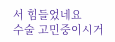서 힘들었네요
수술 고민중이시거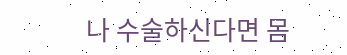나 수술하신다면 몸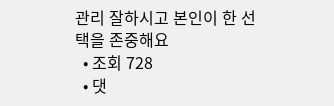관리 잘하시고 본인이 한 선택을 존중해요
  • 조회 728
  • 댓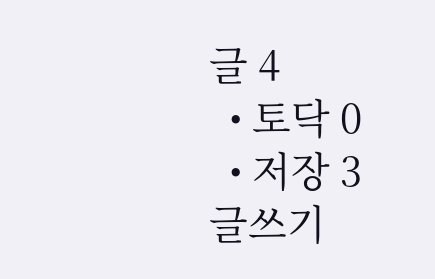글 4
  • 토닥 0
  • 저장 3
글쓰기